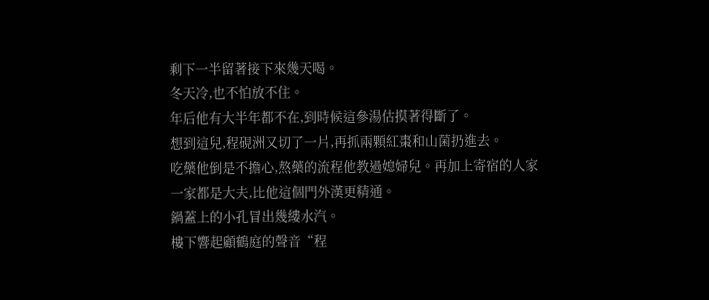剩下一半留著接下來幾天喝。
冬天冷,也不怕放不住。
年后他有大半年都不在,到時候這參湯估摸著得斷了。
想到這兒,程硯洲又切了一片,再抓兩顆紅棗和山菌扔進去。
吃藥他倒是不擔心,熬藥的流程他教過媳婦兒。再加上寄宿的人家一家都是大夫,比他這個門外漢更精通。
鍋蓋上的小孔冒出幾縷水汽。
樓下響起顧鶴庭的聲音“程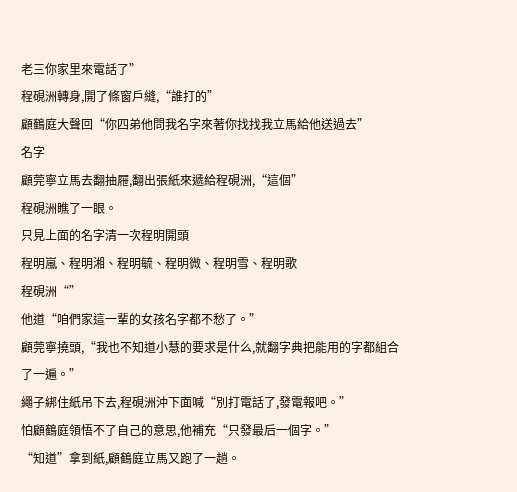老三你家里來電話了”
程硯洲轉身,開了條窗戶縫,“誰打的”
顧鶴庭大聲回“你四弟他問我名字來著你找找我立馬給他送過去”
名字
顧莞寧立馬去翻抽屜,翻出張紙來遞給程硯洲,“這個”
程硯洲瞧了一眼。
只見上面的名字清一次程明開頭
程明嵐、程明湘、程明毓、程明微、程明雪、程明歌
程硯洲“”
他道“咱們家這一輩的女孩名字都不愁了。”
顧莞寧撓頭,“我也不知道小慧的要求是什么,就翻字典把能用的字都組合了一遍。”
繩子綁住紙吊下去,程硯洲沖下面喊“別打電話了,發電報吧。”
怕顧鶴庭領悟不了自己的意思,他補充“只發最后一個字。”
“知道”拿到紙,顧鶴庭立馬又跑了一趟。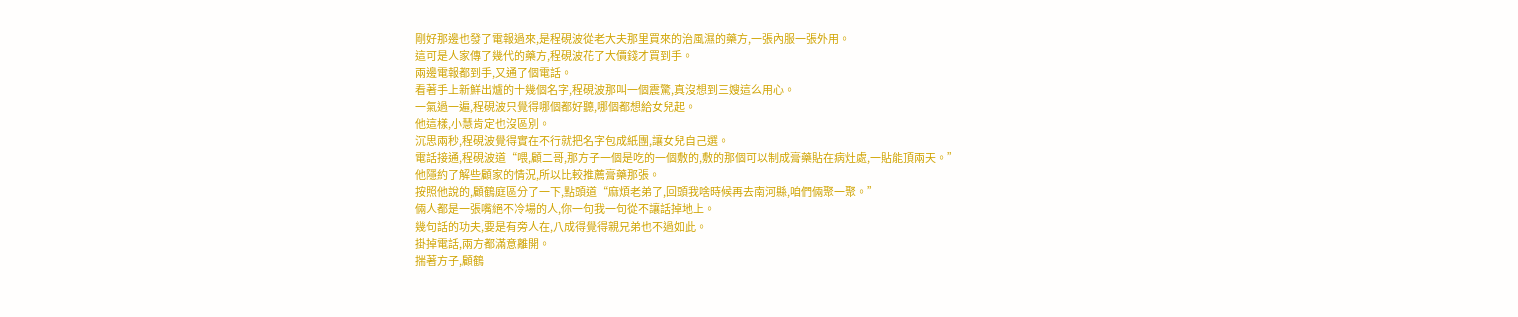剛好那邊也發了電報過來,是程硯波從老大夫那里買來的治風濕的藥方,一張內服一張外用。
這可是人家傳了幾代的藥方,程硯波花了大價錢才買到手。
兩邊電報都到手,又通了個電話。
看著手上新鮮出爐的十幾個名字,程硯波那叫一個震驚,真沒想到三嫂這么用心。
一氣過一遍,程硯波只覺得哪個都好聽,哪個都想給女兒起。
他這樣,小慧肯定也沒區別。
沉思兩秒,程硯波覺得實在不行就把名字包成紙團,讓女兒自己選。
電話接通,程硯波道“喂,顧二哥,那方子一個是吃的一個敷的,敷的那個可以制成膏藥貼在病灶處,一貼能頂兩天。”
他隱約了解些顧家的情況,所以比較推薦膏藥那張。
按照他說的,顧鶴庭區分了一下,點頭道“麻煩老弟了,回頭我啥時候再去南河縣,咱們倆聚一聚。”
倆人都是一張嘴絕不冷場的人,你一句我一句從不讓話掉地上。
幾句話的功夫,要是有旁人在,八成得覺得親兄弟也不過如此。
掛掉電話,兩方都滿意離開。
揣著方子,顧鶴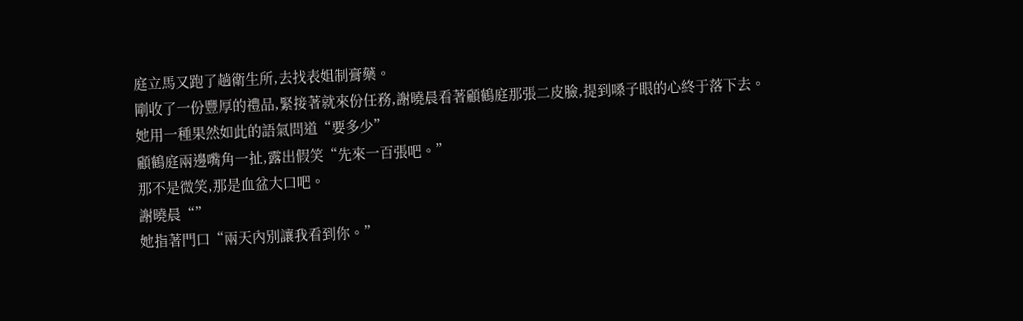庭立馬又跑了趟衛生所,去找表姐制膏藥。
剛收了一份豐厚的禮品,緊接著就來份任務,謝曉晨看著顧鶴庭那張二皮臉,提到嗓子眼的心終于落下去。
她用一種果然如此的語氣問道“要多少”
顧鶴庭兩邊嘴角一扯,露出假笑“先來一百張吧。”
那不是微笑,那是血盆大口吧。
謝曉晨“”
她指著門口“兩天內別讓我看到你。”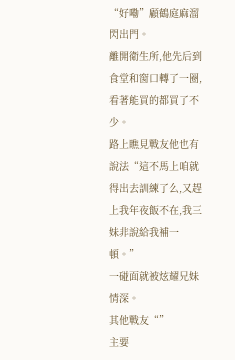“好嘞”顧鶴庭麻溜閃出門。
離開衛生所,他先后到食堂和窗口轉了一圈,看著能買的都買了不少。
路上瞧見戰友他也有說法“這不馬上咱就得出去訓練了么,又趕上我年夜飯不在,我三妹非說給我補一頓。”
一碰面就被炫耀兄妹情深。
其他戰友“”
主要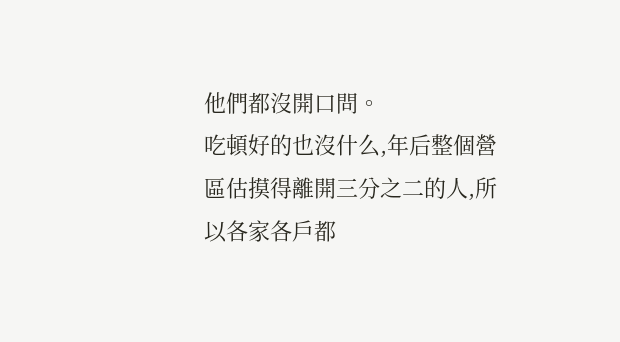他們都沒開口問。
吃頓好的也沒什么,年后整個營區估摸得離開三分之二的人,所以各家各戶都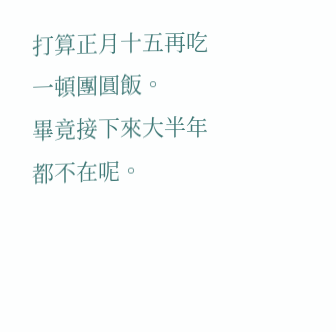打算正月十五再吃一頓團圓飯。
畢竟接下來大半年都不在呢。